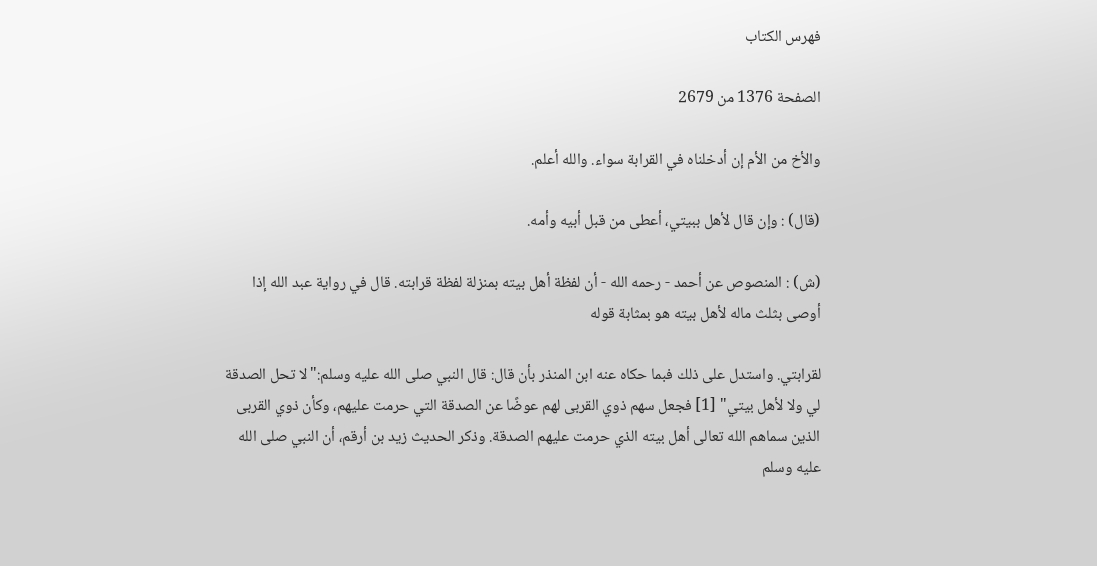فهرس الكتاب

الصفحة 1376 من 2679

والأخ من الأم إن أدخلناه في القرابة سواء. والله أعلم.

(قال) : وإن قال لأهل ببيتي، أعطى من قبل أبيه وأمه.

(ش) : المنصوص عن أحمد - رحمه الله - أن لفظة أهل بيته بمنزلة لفظة قرابته. قال في رواية عبد الله إذا أوصى بثلث ماله لأهل بيته هو بمثابة قوله

لقرابتي. واستدل على ذلك فبما حكاه عنه ابن المنذر بأن قال: قال النبي صلى الله عليه وسلم:"لا تحل الصدقة لي ولا لأهل بيتي" [1] فجعل سهم ذوي القربى لهم عوضًا عن الصدقة التي حرمت عليهم، وكأن ذوي القربى الذين سماهم الله تعالى أهل بيته الذي حرمت عليهم الصدقة. وذكر الحديث زيد بن أرقم، أن النبي صلى الله عليه وسلم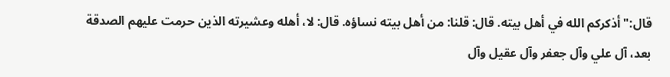قال:"أذكركم الله في أهل بيته. قال: قلنا: من أهل بيته نساؤه. قال: لا، أهله وعشيرته الذين حرمت عليهم الصدقة بعد، آل علي وآل جعفر وآل عقيل وآل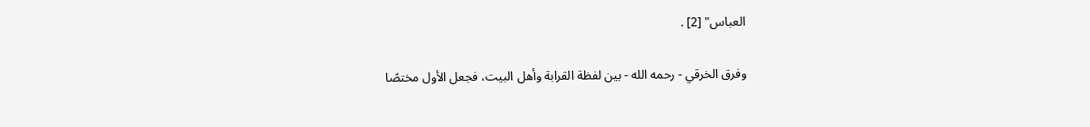العباس" [2] .

وفرق الخرقي - رحمه الله - بين لفظة القرابة وأهل البيت، فجعل الأول مختصًا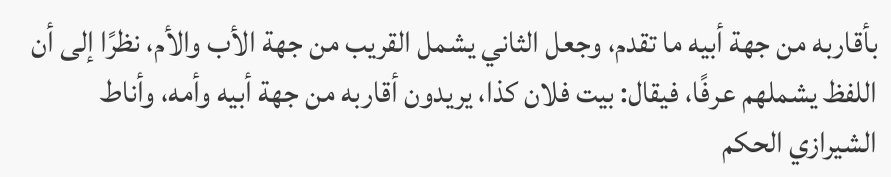بأقاربه من جهة أبيه ما تقدم، وجعل الثاني يشمل القريب من جهة الأب والأم، نظرًا إلى أن اللفظ يشملهم عرفًا، فيقال: بيت فلان كذا، يريدون أقاربه من جهة أبيه وأمه، وأناط الشيرازي الحكم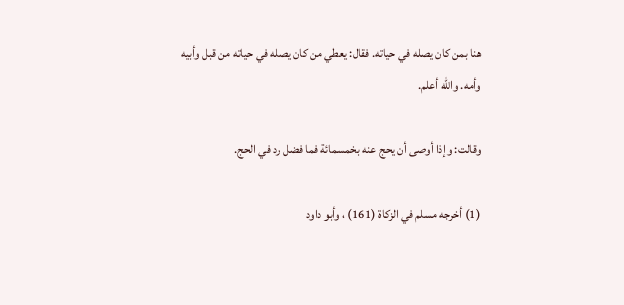هنا بمن كان يصله في حياته. فقال: يعطي من كان يصله في حياته من قبل وأبيه وأمه. والله أعلم.

وقالت: وإذا أوصى أن يحج عنه بخمسمائة فما فضل رد في الحج.

(1) أخرجه مسلم في الزكاة (161) ، وأبو داود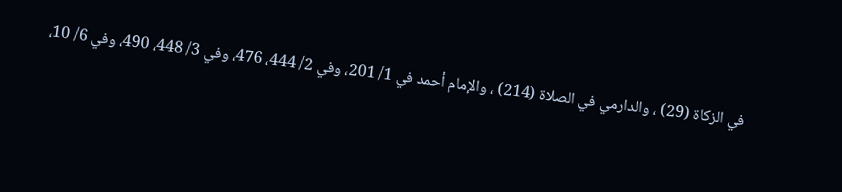في الزكاة (29) ، والدارمي في الصلاة (214) ، والإمام أحمد في 1/ 201، وفي 2/ 444، 476، وفي 3/ 448، 490، وفي 6/ 10،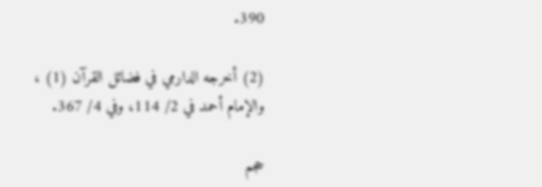390.

(2) أخرجه الدارمي في فضائل القرآن (1) ، والإمام أحمد في 2/ 114، وفي 4/ 367.

حجم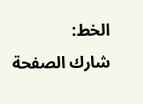الخط:
شارك الصفحة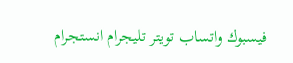فيسبوك واتساب تويتر تليجرام انستجرام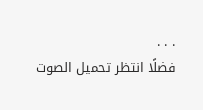. . .
فضلًا انتظر تحميل الصوت